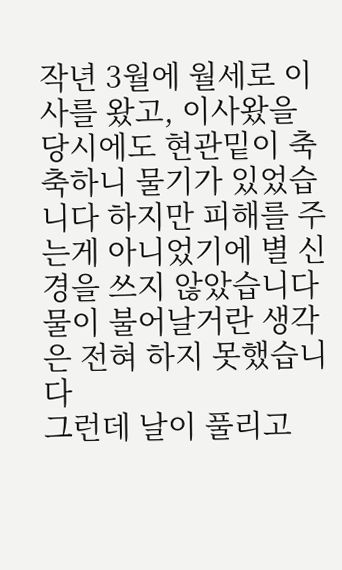작년 3월에 월세로 이사를 왔고, 이사왔을 당시에도 현관밑이 축축하니 물기가 있었습니다 하지만 피해를 주는게 아니었기에 별 신경을 쓰지 않았습니다
물이 불어날거란 생각은 전혀 하지 못했습니다
그런데 날이 풀리고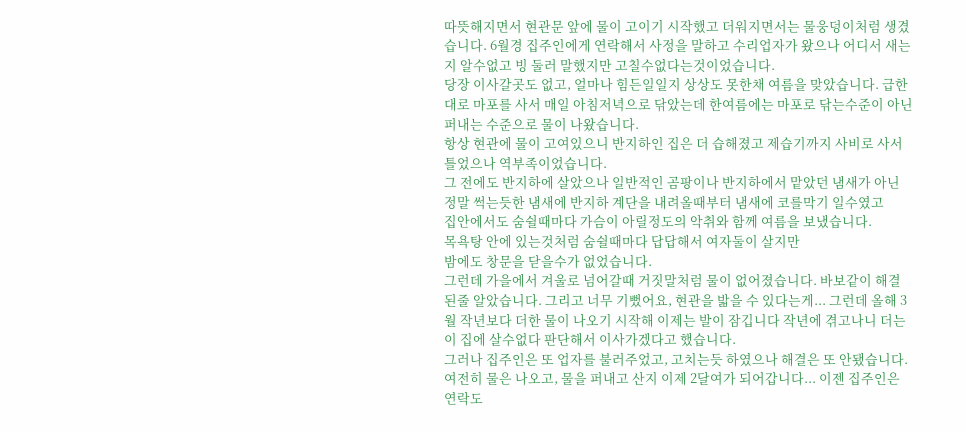따뜻해지면서 현관문 앞에 물이 고이기 시작했고 더워지면서는 물웅덩이처럼 생겼습니다. 6월경 집주인에게 연락해서 사정을 말하고 수리업자가 왔으나 어디서 새는지 알수없고 빙 둘러 말했지만 고칠수없다는것이었습니다.
당장 이사갈곳도 없고, 얼마나 힘든일일지 상상도 못한채 여름을 맞았습니다. 급한대로 마포를 사서 매일 아침저녁으로 닦았는데 한여름에는 마포로 닦는수준이 아닌 퍼내는 수준으로 물이 나왔습니다.
항상 현관에 물이 고여있으니 반지하인 집은 더 습해졌고 제습기까지 사비로 사서 틀었으나 역부족이었습니다.
그 전에도 반지하에 살았으나 일반적인 곰팡이나 반지하에서 맡았던 냄새가 아닌 정말 썩는듯한 냄새에 반지하 계단을 내려올때부터 냄새에 코를막기 일수였고
집안에서도 숨쉴때마다 가슴이 아릴정도의 악취와 함께 여름을 보냈습니다.
목욕탕 안에 있는것처럼 숨쉴때마다 답답해서 여자둘이 살지만
밤에도 창문을 닫을수가 없었습니다.
그런데 가을에서 겨울로 넘어갈때 거짓말처럼 물이 없어졌습니다. 바보같이 해결된줄 알았습니다. 그리고 너무 기뻤어요, 현관을 밟을 수 있다는게... 그런데 올해 3월 작년보다 더한 물이 나오기 시작해 이제는 발이 잠깁니다 작년에 겪고나니 더는 이 집에 살수없다 판단해서 이사가겠다고 했습니다.
그러나 집주인은 또 업자를 불러주었고, 고치는듯 하였으나 해결은 또 안됐습니다. 여전히 물은 나오고, 물을 퍼내고 산지 이제 2달여가 되어갑니다... 이젠 집주인은 연락도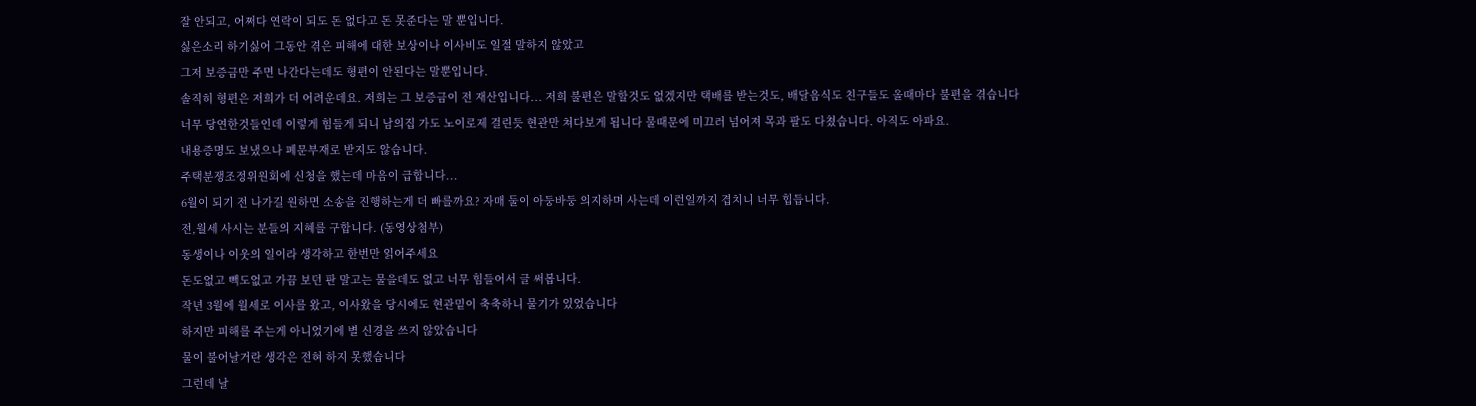잘 안되고, 어쩌다 연락이 되도 돈 없다고 돈 못준다는 말 뿐입니다.
싫은소리 하기싫어 그동안 겪은 피해에 대한 보상이나 이사비도 일절 말하지 않았고
그저 보증금만 주면 나간다는데도 형편이 안된다는 말뿐입니다.
솔직히 형편은 저희가 더 어려운데요. 저희는 그 보증금이 전 재산입니다... 저희 불편은 말할것도 없겠지만 택배를 받는것도, 배달음식도 친구들도 올때마다 불편을 겪습니다
너무 당연한것들인데 이렇게 힘들게 되니 남의집 가도 노이로제 걸린듯 현관만 쳐다보게 됩니다 물때문에 미끄러 넘어져 목과 팔도 다쳤습니다. 아직도 아파요.
내용증명도 보냈으나 폐문부재로 받지도 않습니다.
주택분쟁조정위원회에 신청을 했는데 마음이 급합니다...
6월이 되기 전 나가길 원하면 소송을 진행하는게 더 빠를까요? 자매 둘이 아둥바둥 의지하며 사는데 이런일까지 겹치니 너무 힙듭니다.
전,월세 사시는 분들의 지혜를 구합니다. (동영상첨부)
동생이나 이웃의 일이라 생각하고 한번만 읽어주세요
돈도없고 빽도없고 가끔 보던 판 말고는 물을데도 없고 너무 힘들어서 글 써봅니다.
작년 3월에 월세로 이사를 왔고, 이사왔을 당시에도 현관밑이 축축하니 물기가 있었습니다
하지만 피해를 주는게 아니었기에 별 신경을 쓰지 않았습니다
물이 불어날거란 생각은 전혀 하지 못했습니다
그런데 날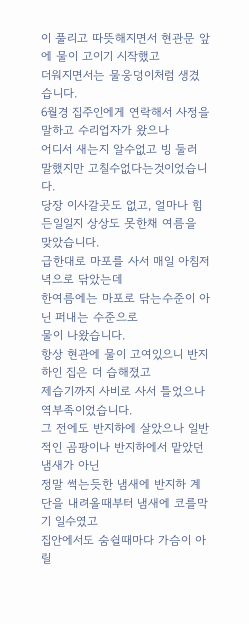이 풀리고 따뜻해지면서 현관문 앞에 물이 고이기 시작했고
더워지면서는 물웅덩이처럼 생겼습니다.
6월경 집주인에게 연락해서 사정을 말하고 수리업자가 왔으나
어디서 새는지 알수없고 빙 둘러 말했지만 고칠수없다는것이었습니다.
당장 이사갈곳도 없고, 얼마나 힘든일일지 상상도 못한채 여름을 맞았습니다.
급한대로 마포를 사서 매일 아침저녁으로 닦았는데
한여름에는 마포로 닦는수준이 아닌 퍼내는 수준으로
물이 나왔습니다.
항상 현관에 물이 고여있으니 반지하인 집은 더 습해졌고
제습기까지 사비로 사서 틀었으나 역부족이었습니다.
그 전에도 반지하에 살았으나 일반적인 곰팡이나 반지하에서 맡았던 냄새가 아닌
정말 썩는듯한 냄새에 반지하 계단을 내려올때부터 냄새에 코를막기 일수였고
집안에서도 숨쉴때마다 가슴이 아릴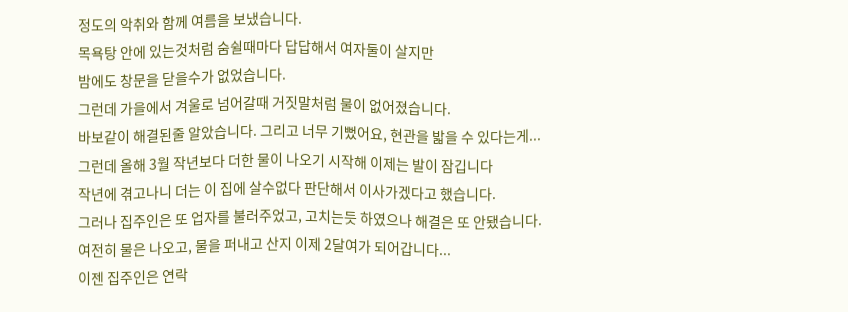정도의 악취와 함께 여름을 보냈습니다.
목욕탕 안에 있는것처럼 숨쉴때마다 답답해서 여자둘이 살지만
밤에도 창문을 닫을수가 없었습니다.
그런데 가을에서 겨울로 넘어갈때 거짓말처럼 물이 없어졌습니다.
바보같이 해결된줄 알았습니다. 그리고 너무 기뻤어요, 현관을 밟을 수 있다는게...
그런데 올해 3월 작년보다 더한 물이 나오기 시작해 이제는 발이 잠깁니다
작년에 겪고나니 더는 이 집에 살수없다 판단해서 이사가겠다고 했습니다.
그러나 집주인은 또 업자를 불러주었고, 고치는듯 하였으나 해결은 또 안됐습니다.
여전히 물은 나오고, 물을 퍼내고 산지 이제 2달여가 되어갑니다...
이젠 집주인은 연락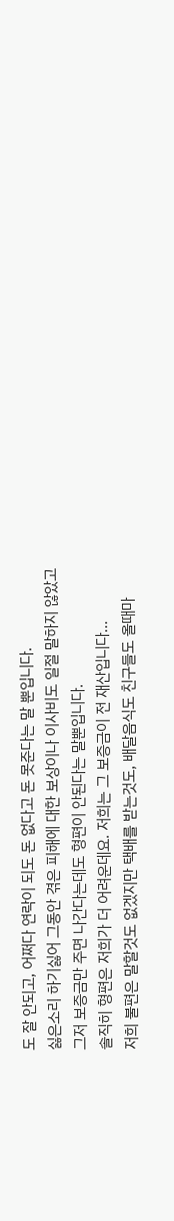도 잘 안되고, 어쩌다 연락이 되도 돈 없다고 돈 못준다는 말 뿐입니다.
싫은소리 하기싫어 그동안 겪은 피해에 대한 보상이나 이사비도 일절 말하지 않았고
그저 보증금만 주면 나간다는데도 형편이 안된다는 말뿐입니다.
솔직히 형편은 저희가 더 어려운데요. 저희는 그 보증금이 전 재산입니다...
저희 불편은 말할것도 없겠지만 택배를 받는것도, 배달음식도 친구들도 올때마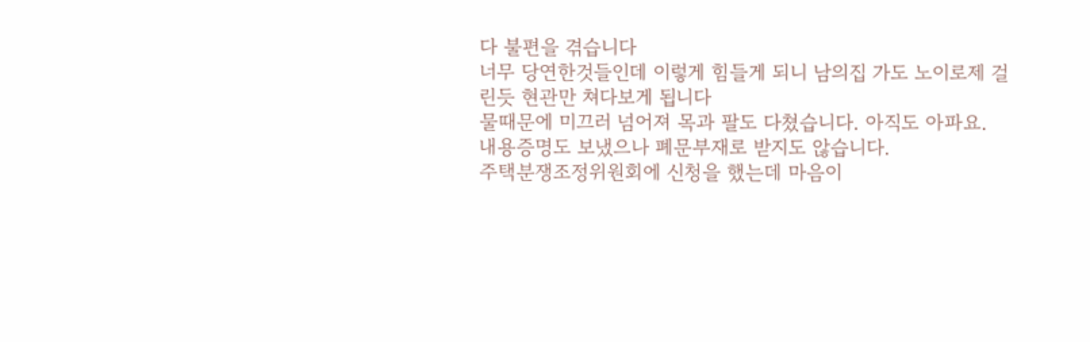다 불편을 겪습니다
너무 당연한것들인데 이렇게 힘들게 되니 남의집 가도 노이로제 걸린듯 현관만 쳐다보게 됩니다
물때문에 미끄러 넘어져 목과 팔도 다쳤습니다. 아직도 아파요.
내용증명도 보냈으나 폐문부재로 받지도 않습니다.
주택분쟁조정위원회에 신청을 했는데 마음이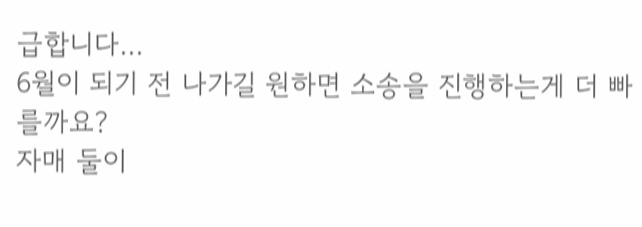급합니다...
6월이 되기 전 나가길 원하면 소송을 진행하는게 더 빠를까요?
자매 둘이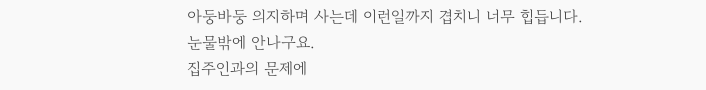아둥바둥 의지하며 사는데 이런일까지 겹치니 너무 힙듭니다.
눈물밖에 안나구요.
집주인과의 문제에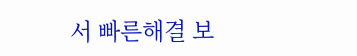서 빠른해결 보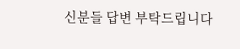신분들 답변 부탁드립니다